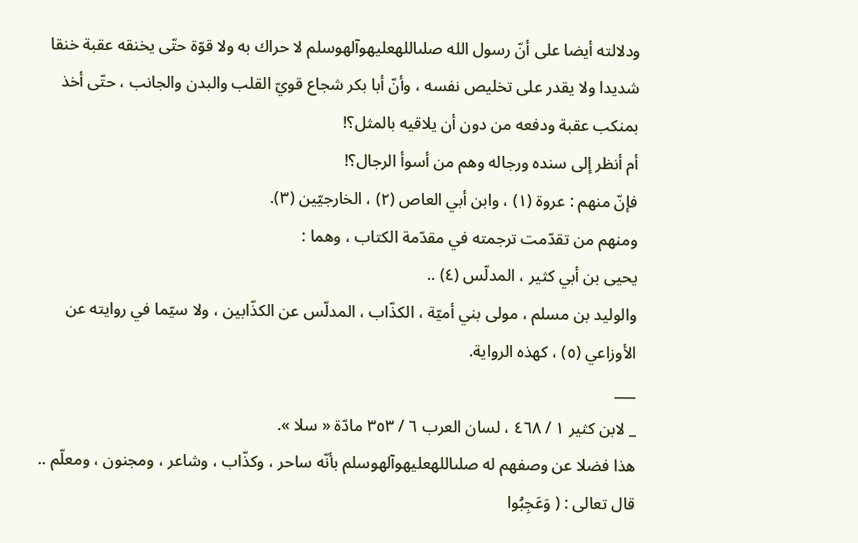ودلالته أيضا على أنّ رسول الله صلىاللهعليهوآلهوسلم لا حراك به ولا قوّة حتّى يخنقه عقبة خنقا شديدا ولا يقدر على تخليص نفسه ، وأنّ أبا بكر شجاع قويّ القلب والبدن والجانب ، حتّى أخذ بمنكب عقبة ودفعه من دون أن يلاقيه بالمثل؟!
أم أنظر إلى سنده ورجاله وهم من أسوأ الرجال؟!
فإنّ منهم : عروة (١) ، وابن أبي العاص (٢) ، الخارجيّين (٣).
ومنهم من تقدّمت ترجمته في مقدّمة الكتاب ، وهما :
يحيى بن أبي كثير ، المدلّس (٤) ..
والوليد بن مسلم ، مولى بني أميّة ، الكذّاب ، المدلّس عن الكذّابين ، ولا سيّما في روايته عن الأوزاعي (٥) ، كهذه الرواية.
___
_ لابن كثير ١ / ٤٦٨ ، لسان العرب ٦ / ٣٥٣ مادّة « سلا ».
هذا فضلا عن وصفهم له صلىاللهعليهوآلهوسلم بأنّه ساحر ، وكذّاب ، وشاعر ، ومجنون ، ومعلّم ..
قال تعالى : ( وَعَجِبُوا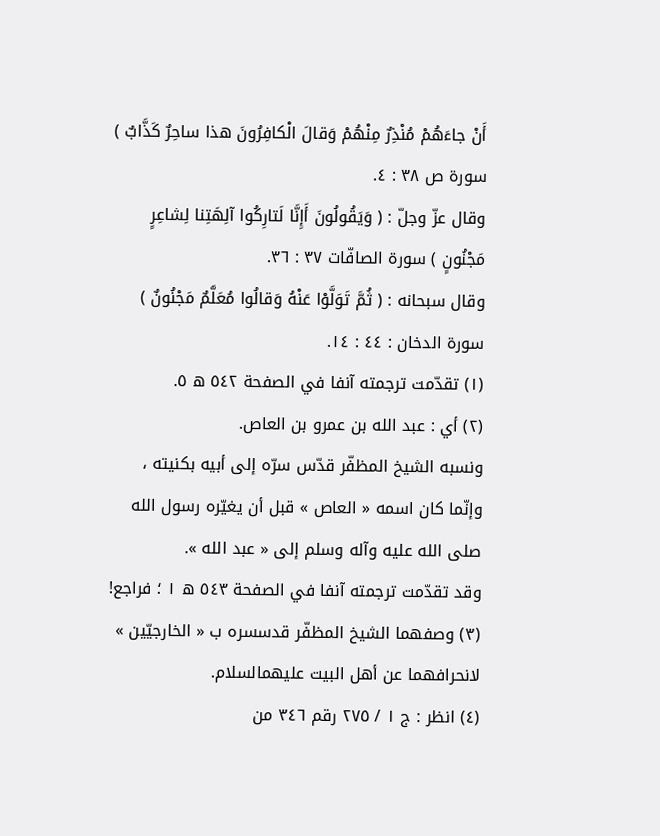أَنْ جاءَهُمْ مُنْذِرٌ مِنْهُمْ وَقالَ الْكافِرُونَ هذا ساحِرٌ كَذَّابٌ ) سورة ص ٣٨ : ٤.
وقال عزّ وجلّ : ( وَيَقُولُونَ أَإِنَّا لَتارِكُوا آلِهَتِنا لِشاعِرٍ مَجْنُونٍ ) سورة الصافّات ٣٧ : ٣٦.
وقال سبحانه : ( ثُمَّ تَوَلَّوْا عَنْهُ وَقالُوا مُعَلَّمٌ مَجْنُونٌ ) سورة الدخان : ٤٤ : ١٤.
(١) تقدّمت ترجمته آنفا في الصفحة ٥٤٢ ه ٥.
(٢) أي : عبد الله بن عمرو بن العاص.
ونسبه الشيخ المظفّر قدّس سرّه إلى أبيه بكنيته ، وإنّما كان اسمه « العاص » قبل أن يغيّره رسول الله صلى الله عليه وآله وسلم إلى « عبد الله ».
وقد تقدّمت ترجمته آنفا في الصفحة ٥٤٣ ه ١ ؛ فراجع!
(٣) وصفهما الشيخ المظفّر قدسسره ب « الخارجيّين » لانحرافهما عن أهل البيت عليهمالسلام.
(٤) انظر : ج ١ / ٢٧٥ رقم ٣٤٦ من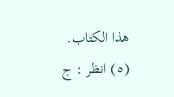هذا الكتاب.
(٥) انظر : ج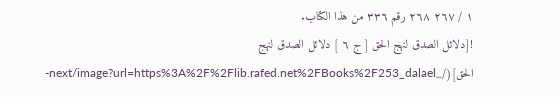١ / ٢٦٧ ٢٦٨ رقم ٣٣٦ من هذا الكتاب.
![دلائل الصدق لنهج الحق [ ج ٦ ] دلائل الصدق لنهج الحق](/_next/image?url=https%3A%2F%2Flib.rafed.net%2FBooks%2F253_dalael-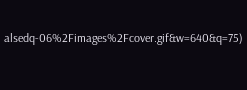alsedq-06%2Fimages%2Fcover.gif&w=640&q=75)